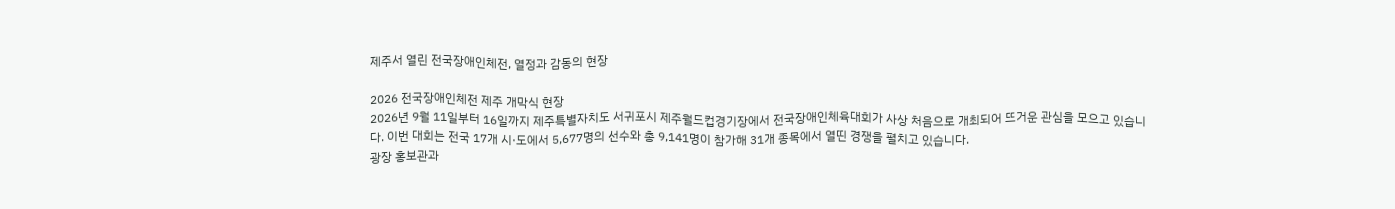제주서 열린 전국장애인체전, 열정과 감동의 현장

2026 전국장애인체전 제주 개막식 현장
2026년 9월 11일부터 16일까지 제주특별자치도 서귀포시 제주월드컵경기장에서 전국장애인체육대회가 사상 처음으로 개최되어 뜨거운 관심을 모으고 있습니다. 이번 대회는 전국 17개 시·도에서 5,677명의 선수와 총 9,141명이 참가해 31개 종목에서 열띤 경쟁을 펼치고 있습니다.
광장 홍보관과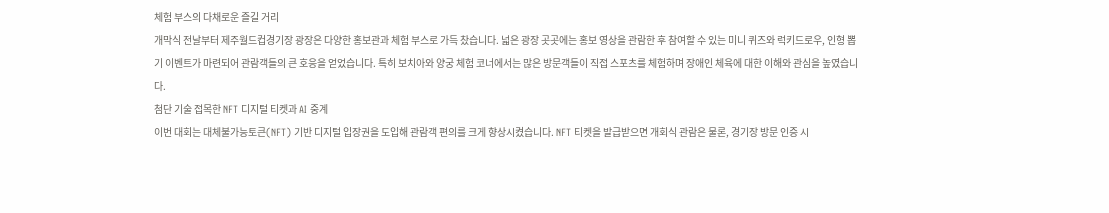체험 부스의 다채로운 즐길 거리
개막식 전날부터 제주월드컵경기장 광장은 다양한 홍보관과 체험 부스로 가득 찼습니다. 넓은 광장 곳곳에는 홍보 영상을 관람한 후 참여할 수 있는 미니 퀴즈와 럭키드로우, 인형 뽑기 이벤트가 마련되어 관람객들의 큰 호응을 얻었습니다. 특히 보치아와 양궁 체험 코너에서는 많은 방문객들이 직접 스포츠를 체험하며 장애인 체육에 대한 이해와 관심을 높였습니다.
첨단 기술 접목한 NFT 디지털 티켓과 AI 중계
이번 대회는 대체불가능토큰(NFT) 기반 디지털 입장권을 도입해 관람객 편의를 크게 향상시켰습니다. NFT 티켓을 발급받으면 개회식 관람은 물론, 경기장 방문 인증 시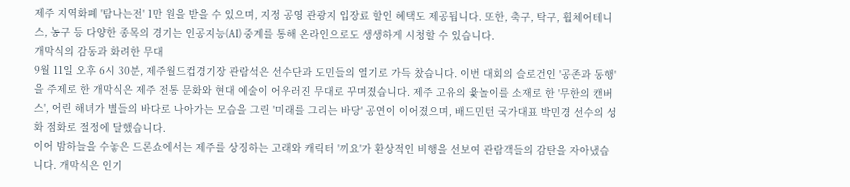제주 지역화폐 '탐나는전' 1만 원을 받을 수 있으며, 지정 공영 관광지 입장료 할인 혜택도 제공됩니다. 또한, 축구, 탁구, 휠체어테니스, 농구 등 다양한 종목의 경기는 인공지능(AI) 중계를 통해 온라인으로도 생생하게 시청할 수 있습니다.
개막식의 감동과 화려한 무대
9월 11일 오후 6시 30분, 제주월드컵경기장 관람석은 선수단과 도민들의 열기로 가득 찼습니다. 이번 대회의 슬로건인 '공존과 동행'을 주제로 한 개막식은 제주 전통 문화와 현대 예술이 어우러진 무대로 꾸며졌습니다. 제주 고유의 윷놀이를 소재로 한 '무한의 캔버스', 어린 해녀가 별들의 바다로 나아가는 모습을 그린 '미래를 그리는 바당' 공연이 이어졌으며, 배드민턴 국가대표 박민경 선수의 성화 점화로 절정에 달했습니다.
이어 밤하늘을 수놓은 드론쇼에서는 제주를 상징하는 고래와 캐릭터 '끼요'가 환상적인 비행을 선보여 관람객들의 감탄을 자아냈습니다. 개막식은 인기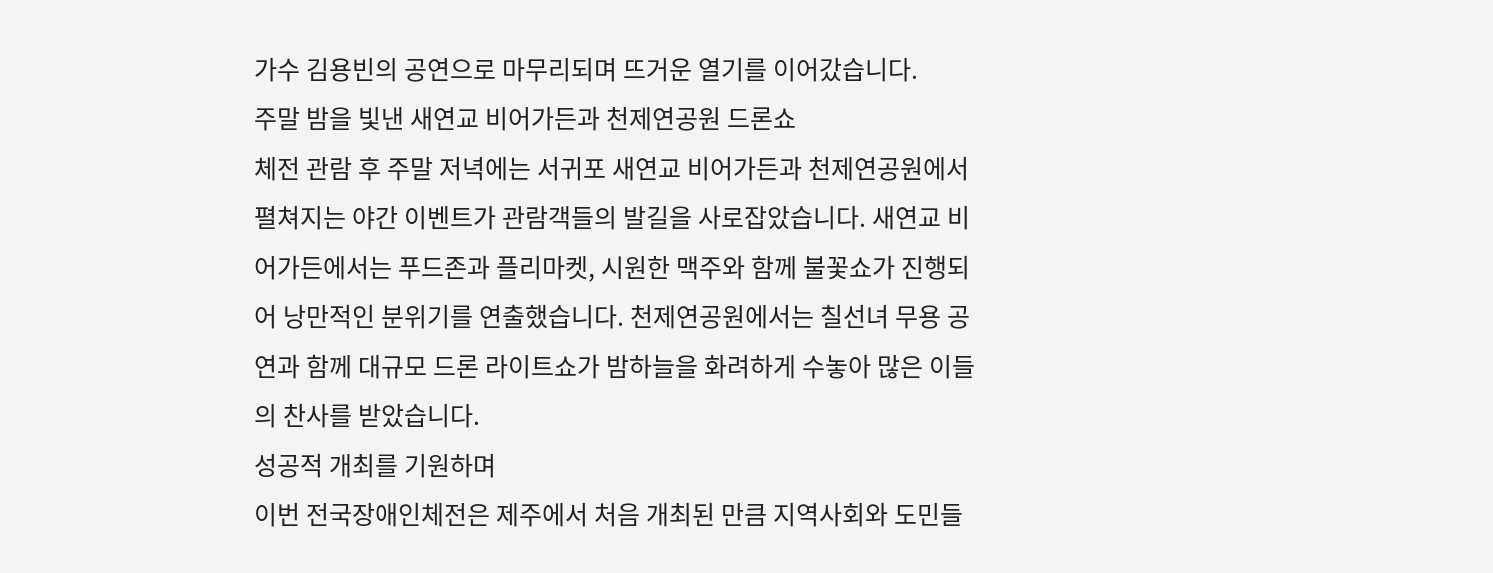가수 김용빈의 공연으로 마무리되며 뜨거운 열기를 이어갔습니다.
주말 밤을 빛낸 새연교 비어가든과 천제연공원 드론쇼
체전 관람 후 주말 저녁에는 서귀포 새연교 비어가든과 천제연공원에서 펼쳐지는 야간 이벤트가 관람객들의 발길을 사로잡았습니다. 새연교 비어가든에서는 푸드존과 플리마켓, 시원한 맥주와 함께 불꽃쇼가 진행되어 낭만적인 분위기를 연출했습니다. 천제연공원에서는 칠선녀 무용 공연과 함께 대규모 드론 라이트쇼가 밤하늘을 화려하게 수놓아 많은 이들의 찬사를 받았습니다.
성공적 개최를 기원하며
이번 전국장애인체전은 제주에서 처음 개최된 만큼 지역사회와 도민들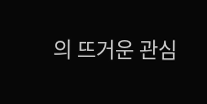의 뜨거운 관심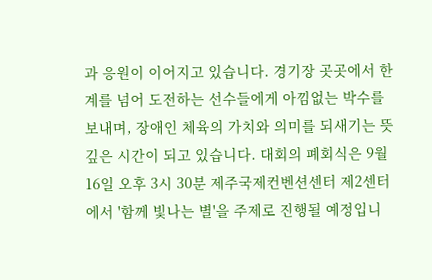과 응원이 이어지고 있습니다. 경기장 곳곳에서 한계를 넘어 도전하는 선수들에게 아낌없는 박수를 보내며, 장애인 체육의 가치와 의미를 되새기는 뜻깊은 시간이 되고 있습니다. 대회의 폐회식은 9월 16일 오후 3시 30분 제주국제컨벤션센터 제2센터에서 '함께 빛나는 별'을 주제로 진행될 예정입니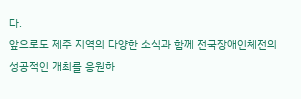다.
앞으로도 제주 지역의 다양한 소식과 함께 전국장애인체전의 성공적인 개최를 응원하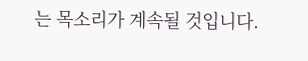는 목소리가 계속될 것입니다.